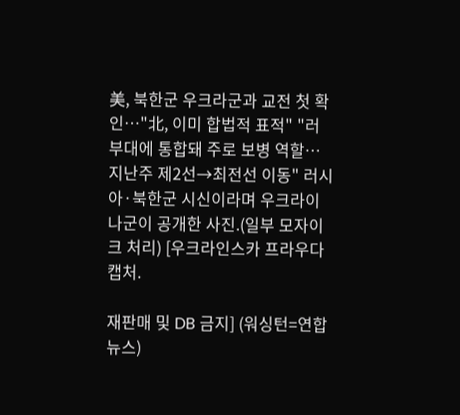美, 북한군 우크라군과 교전 첫 확인…"北, 이미 합법적 표적" "러 부대에 통합돼 주로 보병 역할…지난주 제2선→최전선 이동" 러시아·북한군 시신이라며 우크라이나군이 공개한 사진.(일부 모자이크 처리) [우크라인스카 프라우다 캡처.

재판매 및 DB 금지] (워싱턴=연합뉴스)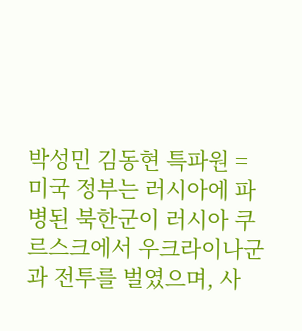박성민 김동현 특파원 = 미국 정부는 러시아에 파병된 북한군이 러시아 쿠르스크에서 우크라이나군과 전투를 벌였으며, 사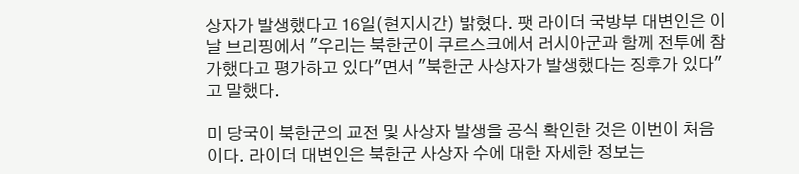상자가 발생했다고 16일(현지시간) 밝혔다. 팻 라이더 국방부 대변인은 이날 브리핑에서 "우리는 북한군이 쿠르스크에서 러시아군과 함께 전투에 참가했다고 평가하고 있다"면서 "북한군 사상자가 발생했다는 징후가 있다"고 말했다.

미 당국이 북한군의 교전 및 사상자 발생을 공식 확인한 것은 이번이 처음이다. 라이더 대변인은 북한군 사상자 수에 대한 자세한 정보는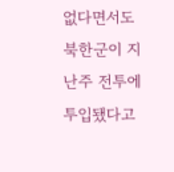없다면서도 북한군이 지난주 전투에 투입됐다고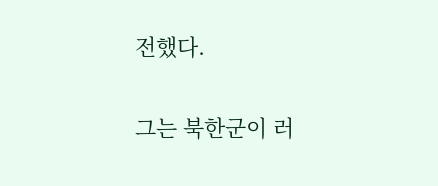전했다.

그는 북한군이 러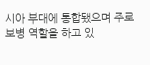시아 부대에 통합됐으며 주로 보병 역할을 하고 있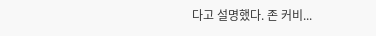다고 설명했다. 존 커비...